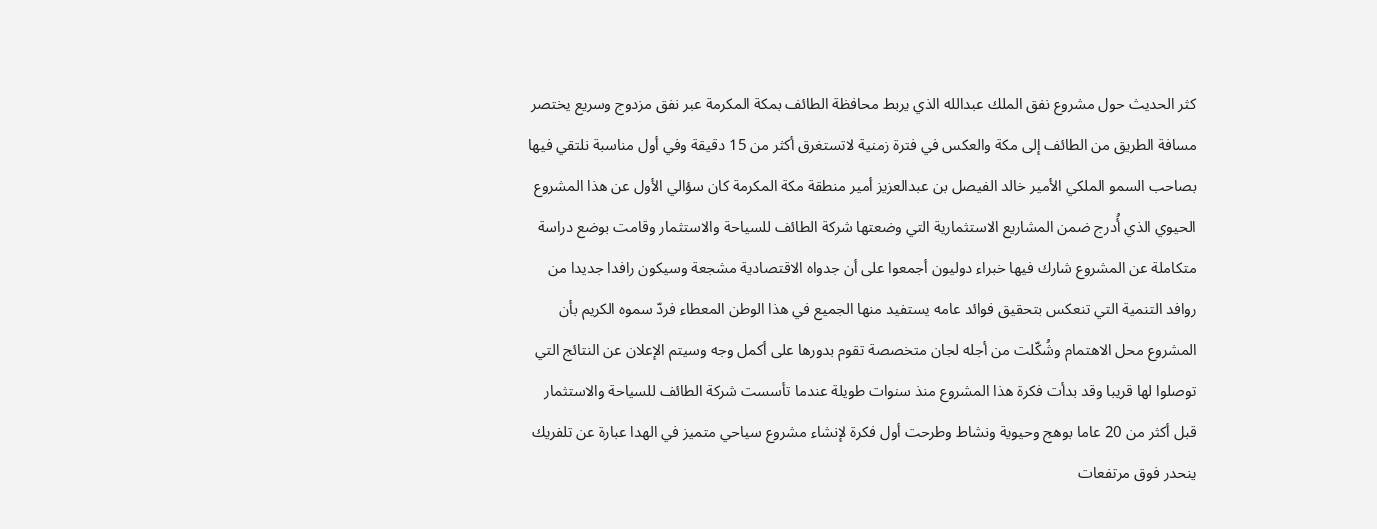كثر الحديث حول مشروع نفق الملك عبدالله الذي يربط محافظة الطائف بمكة المكرمة عبر نفق مزدوج وسريع يختصر مسافة الطريق من الطائف إلى مكة والعكس في فترة زمنية لاتستغرق أكثر من 15 دقيقة وفي أول مناسبة نلتقي فيها بصاحب السمو الملكي الأمير خالد الفيصل بن عبدالعزيز أمير منطقة مكة المكرمة كان سؤالي الأول عن هذا المشروع الحيوي الذي أُدرج ضمن المشاريع الاستثمارية التي وضعتها شركة الطائف للسياحة والاستثمار وقامت بوضع دراسة متكاملة عن المشروع شارك فيها خبراء دوليون أجمعوا على أن جدواه الاقتصادية مشجعة وسيكون رافدا جديدا من روافد التنمية التي تنعكس بتحقيق فوائد عامه يستفيد منها الجميع في هذا الوطن المعطاء فردّ سموه الكريم بأن المشروع محل الاهتمام وشُكّلت من أجله لجان متخصصة تقوم بدورها على أكمل وجه وسيتم الإعلان عن النتائج التي توصلوا لها قريبا وقد بدأت فكرة هذا المشروع منذ سنوات طويلة عندما تأسست شركة الطائف للسياحة والاستثمار قبل أكثر من 20 عاما بوهج وحيوية ونشاط وطرحت أول فكرة لإنشاء مشروع سياحي متميز في الهدا عبارة عن تلفريك ينحدر فوق مرتفعات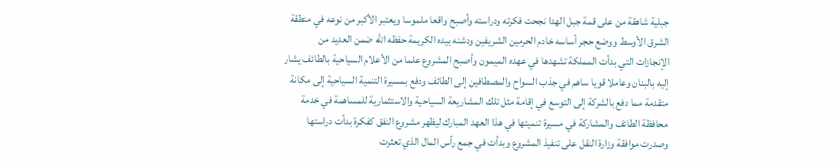جبلية شاهقة من على قمة جبل الهدا نجحت فكرته ودراسته وأصبح واقعا ملموسا ويعتبر الأكبر من نوعه في منطقة الشرق الأوسط ووضع حجر أساسه خادم الحرمين الشريفين ودشنه بيده الكريمة حفظه الله ضمن العديد من الإنجازات التي بدأت المملكة تشهدها في عهده الميمون وأصبح المشروع علما من الأعلام السياحية بالطائف يشار إليه بالبنان وعاملا قويا ساهم في جذب السواح والمصطافين إلى الطائف ودفع بمسيرة التنمية السياحية إلى مكانة متقدمة مما دفع بالشركة إلى التوسع في إقامة مثل تلك المشاريعة السياحية والاستثمارية للمساهمة في خدمة محافظة الطائف والمشاركة في مسيرة تنميتها في هذا العهد المبارك ليظهر مشروع النفق كفكرة بدأت دراستها وصدرت موافقة وزارة النقل على تنفيذ المشروع وبدأت في جمع رأس المال الذي تعثرت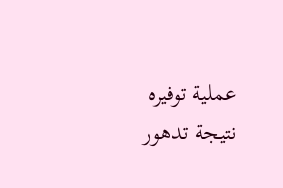عملية توفيره نتيجة تدهور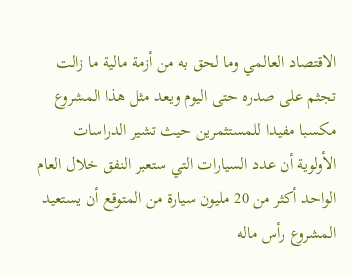الاقتصاد العالمي وما لحق به من أزمة مالية ما زالت تجثم على صدره حتى اليوم ويعد مثل هذا المشروع مكسبا مفيدا للمستثمرين حيث تشير الدراسات الأولوية أن عدد السيارات التي ستعبر النفق خلال العام الواحد أكثر من 20 مليون سيارة من المتوقع أن يستعيد المشروع رأس ماله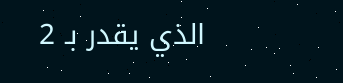الذي يقدر بـ 2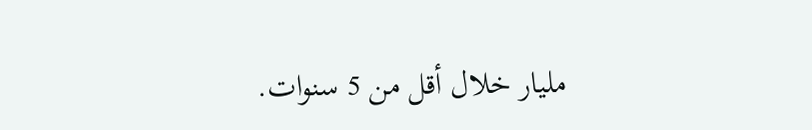مليار خلال أقل من 5 سنوات.